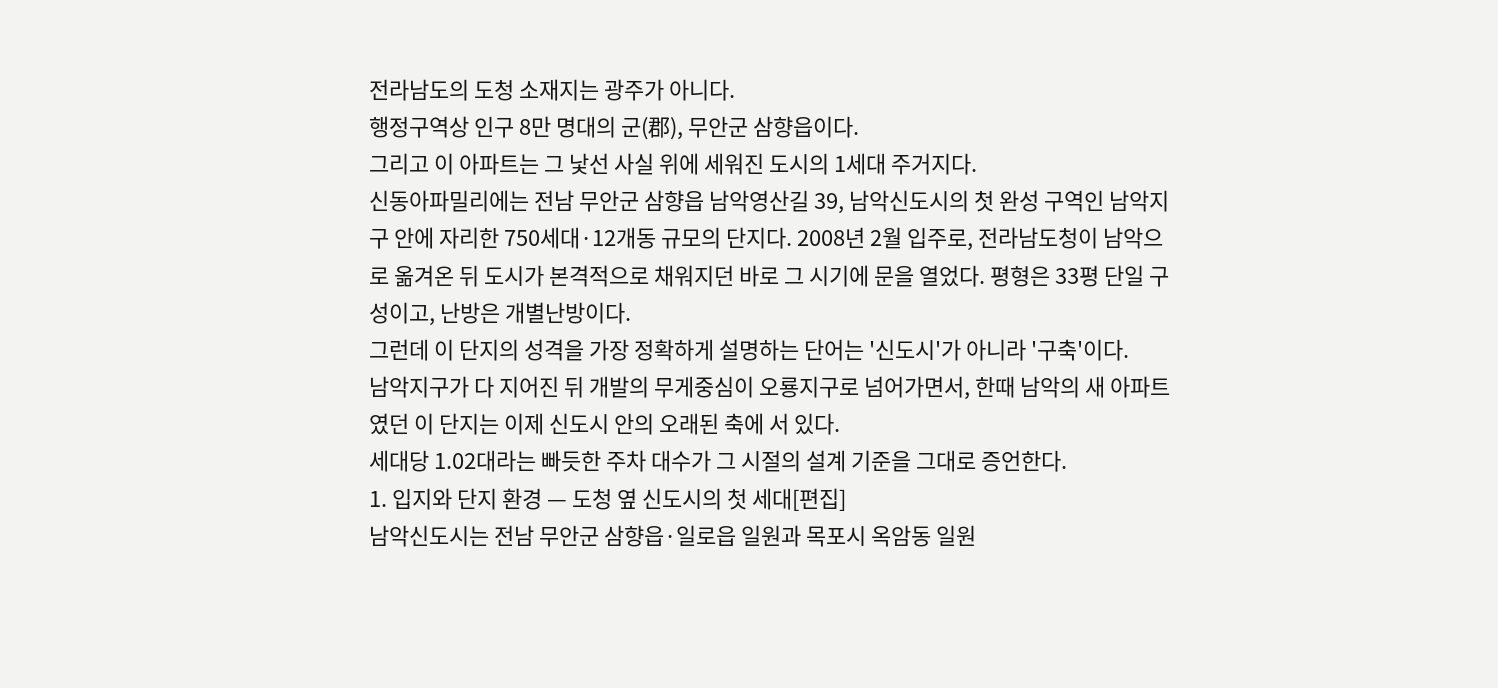전라남도의 도청 소재지는 광주가 아니다.
행정구역상 인구 8만 명대의 군(郡), 무안군 삼향읍이다.
그리고 이 아파트는 그 낯선 사실 위에 세워진 도시의 1세대 주거지다.
신동아파밀리에는 전남 무안군 삼향읍 남악영산길 39, 남악신도시의 첫 완성 구역인 남악지구 안에 자리한 750세대·12개동 규모의 단지다. 2008년 2월 입주로, 전라남도청이 남악으로 옮겨온 뒤 도시가 본격적으로 채워지던 바로 그 시기에 문을 열었다. 평형은 33평 단일 구성이고, 난방은 개별난방이다.
그런데 이 단지의 성격을 가장 정확하게 설명하는 단어는 '신도시'가 아니라 '구축'이다.
남악지구가 다 지어진 뒤 개발의 무게중심이 오룡지구로 넘어가면서, 한때 남악의 새 아파트였던 이 단지는 이제 신도시 안의 오래된 축에 서 있다.
세대당 1.02대라는 빠듯한 주차 대수가 그 시절의 설계 기준을 그대로 증언한다.
1. 입지와 단지 환경 — 도청 옆 신도시의 첫 세대[편집]
남악신도시는 전남 무안군 삼향읍·일로읍 일원과 목포시 옥암동 일원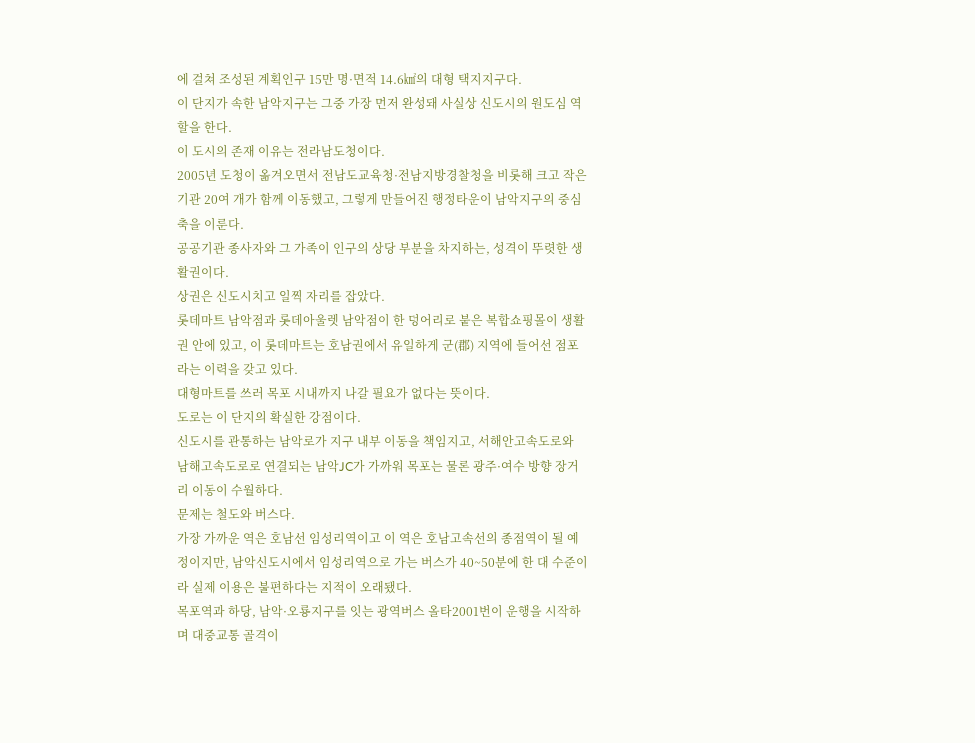에 걸쳐 조성된 계획인구 15만 명·면적 14.6㎢의 대형 택지지구다.
이 단지가 속한 남악지구는 그중 가장 먼저 완성돼 사실상 신도시의 원도심 역할을 한다.
이 도시의 존재 이유는 전라남도청이다.
2005년 도청이 옮겨오면서 전남도교육청·전남지방경찰청을 비롯해 크고 작은 기관 20여 개가 함께 이동했고, 그렇게 만들어진 행정타운이 남악지구의 중심축을 이룬다.
공공기관 종사자와 그 가족이 인구의 상당 부분을 차지하는, 성격이 뚜렷한 생활권이다.
상권은 신도시치고 일찍 자리를 잡았다.
롯데마트 남악점과 롯데아울렛 남악점이 한 덩어리로 붙은 복합쇼핑몰이 생활권 안에 있고, 이 롯데마트는 호남권에서 유일하게 군(郡) 지역에 들어선 점포라는 이력을 갖고 있다.
대형마트를 쓰러 목포 시내까지 나갈 필요가 없다는 뜻이다.
도로는 이 단지의 확실한 강점이다.
신도시를 관통하는 남악로가 지구 내부 이동을 책임지고, 서해안고속도로와 남해고속도로로 연결되는 남악JC가 가까워 목포는 물론 광주·여수 방향 장거리 이동이 수월하다.
문제는 철도와 버스다.
가장 가까운 역은 호남선 임성리역이고 이 역은 호남고속선의 종점역이 될 예정이지만, 남악신도시에서 임성리역으로 가는 버스가 40~50분에 한 대 수준이라 실제 이용은 불편하다는 지적이 오래됐다.
목포역과 하당, 남악·오룡지구를 잇는 광역버스 올타2001번이 운행을 시작하며 대중교통 골격이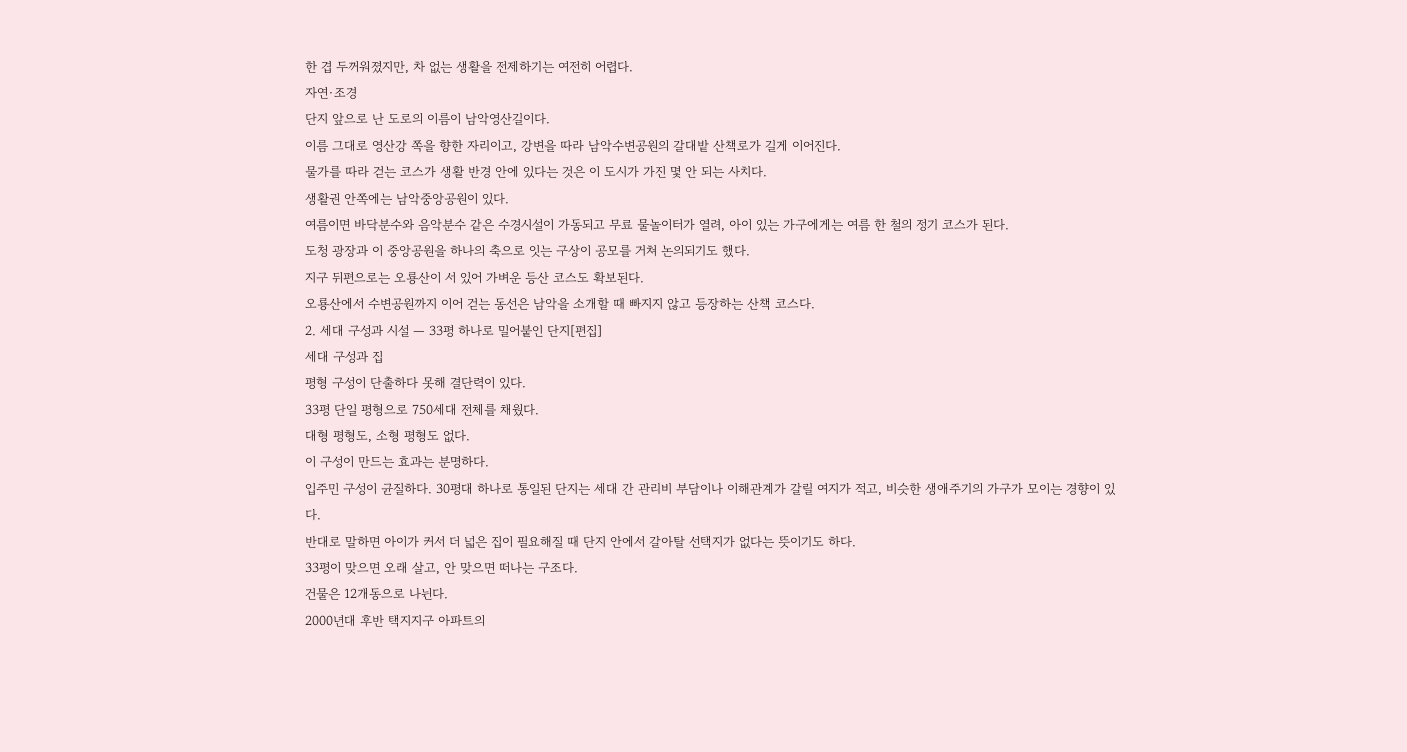한 겹 두꺼워졌지만, 차 없는 생활을 전제하기는 여전히 어렵다.
자연·조경
단지 앞으로 난 도로의 이름이 남악영산길이다.
이름 그대로 영산강 쪽을 향한 자리이고, 강변을 따라 남악수변공원의 갈대밭 산책로가 길게 이어진다.
물가를 따라 걷는 코스가 생활 반경 안에 있다는 것은 이 도시가 가진 몇 안 되는 사치다.
생활권 안쪽에는 남악중앙공원이 있다.
여름이면 바닥분수와 음악분수 같은 수경시설이 가동되고 무료 물놀이터가 열려, 아이 있는 가구에게는 여름 한 철의 정기 코스가 된다.
도청 광장과 이 중앙공원을 하나의 축으로 잇는 구상이 공모를 거쳐 논의되기도 했다.
지구 뒤편으로는 오룡산이 서 있어 가벼운 등산 코스도 확보된다.
오룡산에서 수변공원까지 이어 걷는 동선은 남악을 소개할 때 빠지지 않고 등장하는 산책 코스다.
2. 세대 구성과 시설 — 33평 하나로 밀어붙인 단지[편집]
세대 구성과 집
평형 구성이 단출하다 못해 결단력이 있다.
33평 단일 평형으로 750세대 전체를 채웠다.
대형 평형도, 소형 평형도 없다.
이 구성이 만드는 효과는 분명하다.
입주민 구성이 균질하다. 30평대 하나로 통일된 단지는 세대 간 관리비 부담이나 이해관계가 갈릴 여지가 적고, 비슷한 생애주기의 가구가 모이는 경향이 있다.
반대로 말하면 아이가 커서 더 넓은 집이 필요해질 때 단지 안에서 갈아탈 선택지가 없다는 뜻이기도 하다.
33평이 맞으면 오래 살고, 안 맞으면 떠나는 구조다.
건물은 12개동으로 나뉜다.
2000년대 후반 택지지구 아파트의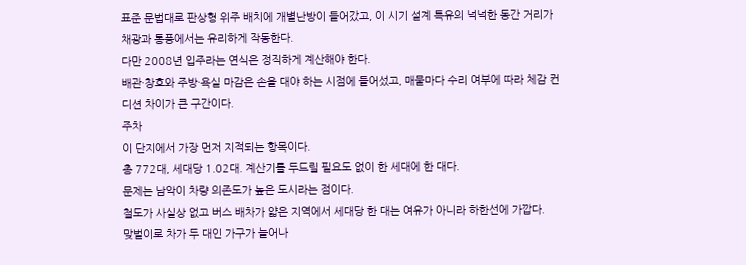표준 문법대로 판상형 위주 배치에 개별난방이 들어갔고, 이 시기 설계 특유의 넉넉한 동간 거리가 채광과 통풍에서는 유리하게 작동한다.
다만 2008년 입주라는 연식은 정직하게 계산해야 한다.
배관·창호와 주방·욕실 마감은 손을 대야 하는 시점에 들어섰고, 매물마다 수리 여부에 따라 체감 컨디션 차이가 큰 구간이다.
주차
이 단지에서 가장 먼저 지적되는 항목이다.
총 772대, 세대당 1.02대. 계산기를 두드릴 필요도 없이 한 세대에 한 대다.
문제는 남악이 차량 의존도가 높은 도시라는 점이다.
철도가 사실상 없고 버스 배차가 얇은 지역에서 세대당 한 대는 여유가 아니라 하한선에 가깝다.
맞벌이로 차가 두 대인 가구가 늘어나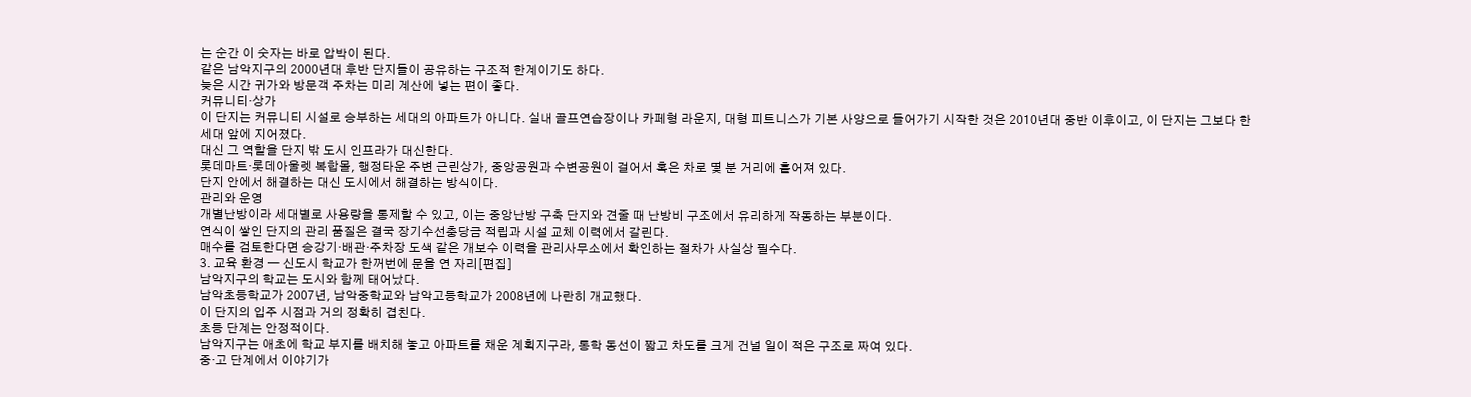는 순간 이 숫자는 바로 압박이 된다.
같은 남악지구의 2000년대 후반 단지들이 공유하는 구조적 한계이기도 하다.
늦은 시간 귀가와 방문객 주차는 미리 계산에 넣는 편이 좋다.
커뮤니티·상가
이 단지는 커뮤니티 시설로 승부하는 세대의 아파트가 아니다. 실내 골프연습장이나 카페형 라운지, 대형 피트니스가 기본 사양으로 들어가기 시작한 것은 2010년대 중반 이후이고, 이 단지는 그보다 한 세대 앞에 지어졌다.
대신 그 역할을 단지 밖 도시 인프라가 대신한다.
롯데마트·롯데아울렛 복합몰, 행정타운 주변 근린상가, 중앙공원과 수변공원이 걸어서 혹은 차로 몇 분 거리에 흩어져 있다.
단지 안에서 해결하는 대신 도시에서 해결하는 방식이다.
관리와 운영
개별난방이라 세대별로 사용량을 통제할 수 있고, 이는 중앙난방 구축 단지와 견줄 때 난방비 구조에서 유리하게 작동하는 부분이다.
연식이 쌓인 단지의 관리 품질은 결국 장기수선충당금 적립과 시설 교체 이력에서 갈린다.
매수를 검토한다면 승강기·배관·주차장 도색 같은 개보수 이력을 관리사무소에서 확인하는 절차가 사실상 필수다.
3. 교육 환경 — 신도시 학교가 한꺼번에 문을 연 자리[편집]
남악지구의 학교는 도시와 함께 태어났다.
남악초등학교가 2007년, 남악중학교와 남악고등학교가 2008년에 나란히 개교했다.
이 단지의 입주 시점과 거의 정확히 겹친다.
초등 단계는 안정적이다.
남악지구는 애초에 학교 부지를 배치해 놓고 아파트를 채운 계획지구라, 통학 동선이 짧고 차도를 크게 건널 일이 적은 구조로 짜여 있다.
중·고 단계에서 이야기가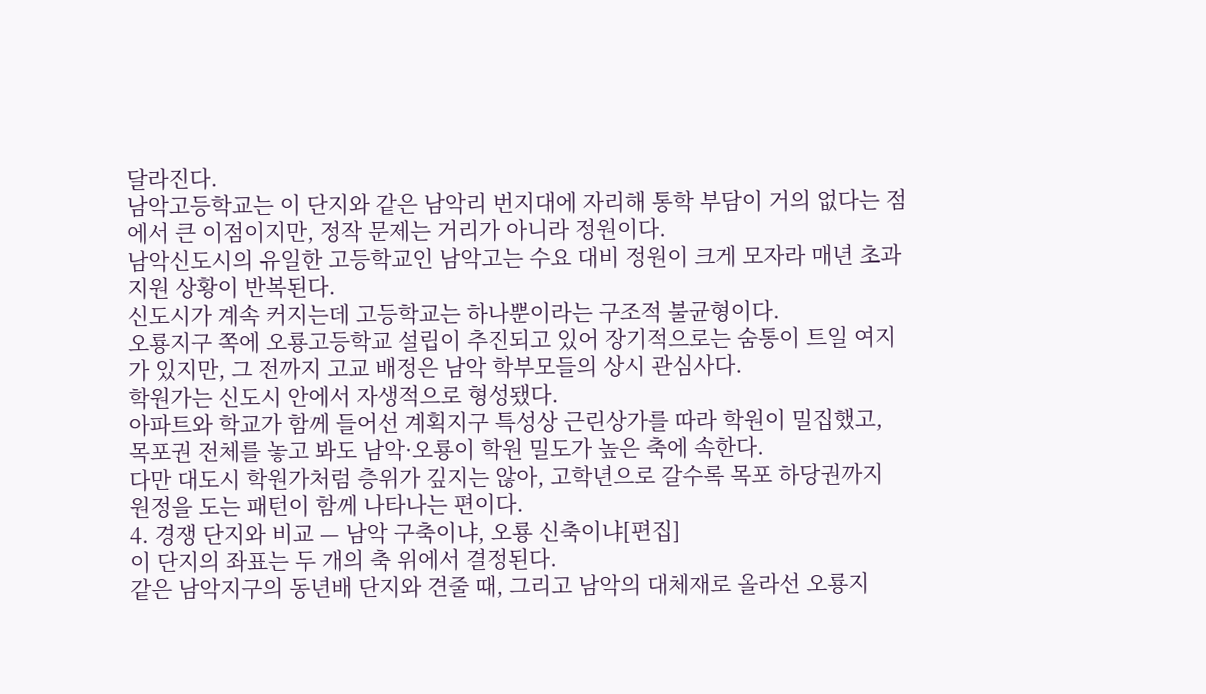달라진다.
남악고등학교는 이 단지와 같은 남악리 번지대에 자리해 통학 부담이 거의 없다는 점에서 큰 이점이지만, 정작 문제는 거리가 아니라 정원이다.
남악신도시의 유일한 고등학교인 남악고는 수요 대비 정원이 크게 모자라 매년 초과 지원 상황이 반복된다.
신도시가 계속 커지는데 고등학교는 하나뿐이라는 구조적 불균형이다.
오룡지구 쪽에 오룡고등학교 설립이 추진되고 있어 장기적으로는 숨통이 트일 여지가 있지만, 그 전까지 고교 배정은 남악 학부모들의 상시 관심사다.
학원가는 신도시 안에서 자생적으로 형성됐다.
아파트와 학교가 함께 들어선 계획지구 특성상 근린상가를 따라 학원이 밀집했고, 목포권 전체를 놓고 봐도 남악·오룡이 학원 밀도가 높은 축에 속한다.
다만 대도시 학원가처럼 층위가 깊지는 않아, 고학년으로 갈수록 목포 하당권까지 원정을 도는 패턴이 함께 나타나는 편이다.
4. 경쟁 단지와 비교 — 남악 구축이냐, 오룡 신축이냐[편집]
이 단지의 좌표는 두 개의 축 위에서 결정된다.
같은 남악지구의 동년배 단지와 견줄 때, 그리고 남악의 대체재로 올라선 오룡지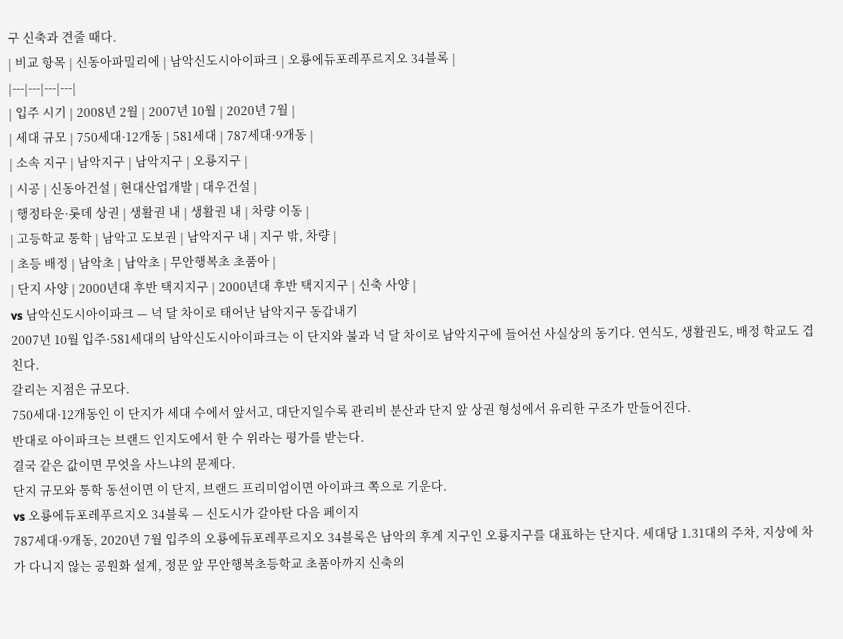구 신축과 견줄 때다.
| 비교 항목 | 신동아파밀리에 | 남악신도시아이파크 | 오룡에듀포레푸르지오 34블록 |
|---|---|---|---|
| 입주 시기 | 2008년 2월 | 2007년 10월 | 2020년 7월 |
| 세대 규모 | 750세대·12개동 | 581세대 | 787세대·9개동 |
| 소속 지구 | 남악지구 | 남악지구 | 오룡지구 |
| 시공 | 신동아건설 | 현대산업개발 | 대우건설 |
| 행정타운·롯데 상권 | 생활권 내 | 생활권 내 | 차량 이동 |
| 고등학교 통학 | 남악고 도보권 | 남악지구 내 | 지구 밖, 차량 |
| 초등 배정 | 남악초 | 남악초 | 무안행복초 초품아 |
| 단지 사양 | 2000년대 후반 택지지구 | 2000년대 후반 택지지구 | 신축 사양 |
vs 남악신도시아이파크 — 넉 달 차이로 태어난 남악지구 동갑내기
2007년 10월 입주·581세대의 남악신도시아이파크는 이 단지와 불과 넉 달 차이로 남악지구에 들어선 사실상의 동기다. 연식도, 생활권도, 배정 학교도 겹친다.
갈리는 지점은 규모다.
750세대·12개동인 이 단지가 세대 수에서 앞서고, 대단지일수록 관리비 분산과 단지 앞 상권 형성에서 유리한 구조가 만들어진다.
반대로 아이파크는 브랜드 인지도에서 한 수 위라는 평가를 받는다.
결국 같은 값이면 무엇을 사느냐의 문제다.
단지 규모와 통학 동선이면 이 단지, 브랜드 프리미엄이면 아이파크 쪽으로 기운다.
vs 오룡에듀포레푸르지오 34블록 — 신도시가 갈아탄 다음 페이지
787세대·9개동, 2020년 7월 입주의 오룡에듀포레푸르지오 34블록은 남악의 후계 지구인 오룡지구를 대표하는 단지다. 세대당 1.31대의 주차, 지상에 차가 다니지 않는 공원화 설계, 정문 앞 무안행복초등학교 초품아까지 신축의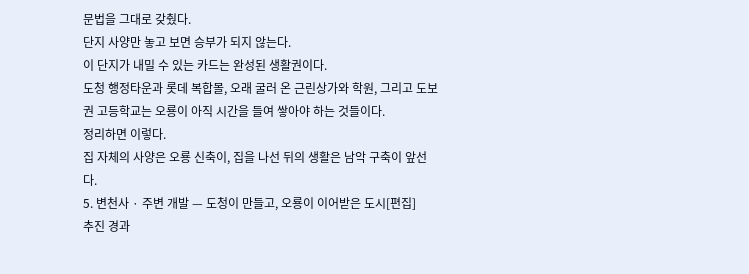문법을 그대로 갖췄다.
단지 사양만 놓고 보면 승부가 되지 않는다.
이 단지가 내밀 수 있는 카드는 완성된 생활권이다.
도청 행정타운과 롯데 복합몰, 오래 굴러 온 근린상가와 학원, 그리고 도보권 고등학교는 오룡이 아직 시간을 들여 쌓아야 하는 것들이다.
정리하면 이렇다.
집 자체의 사양은 오룡 신축이, 집을 나선 뒤의 생활은 남악 구축이 앞선다.
5. 변천사 · 주변 개발 — 도청이 만들고, 오룡이 이어받은 도시[편집]
추진 경과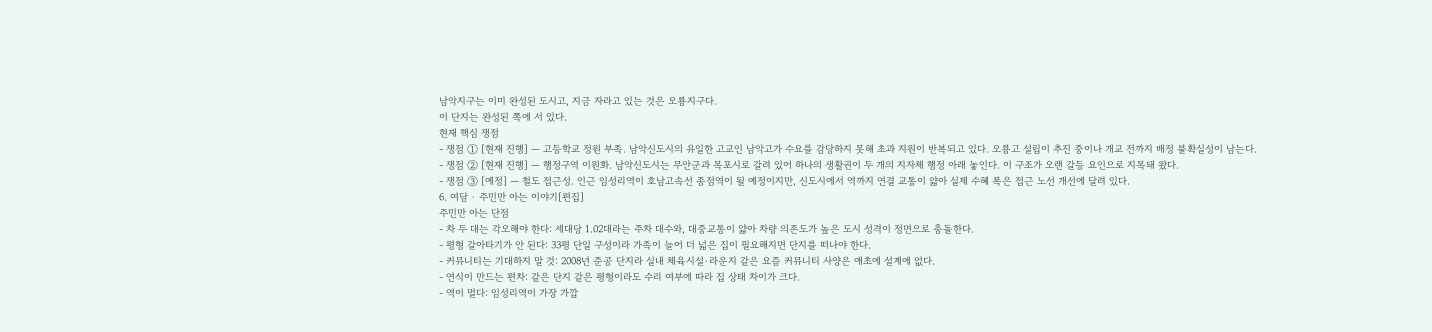남악지구는 이미 완성된 도시고, 지금 자라고 있는 것은 오룡지구다.
이 단지는 완성된 쪽에 서 있다.
현재 핵심 쟁점
- 쟁점 ① [현재 진행] — 고등학교 정원 부족. 남악신도시의 유일한 고교인 남악고가 수요를 감당하지 못해 초과 지원이 반복되고 있다. 오룡고 설립이 추진 중이나 개교 전까지 배정 불확실성이 남는다.
- 쟁점 ② [현재 진행] — 행정구역 이원화. 남악신도시는 무안군과 목포시로 갈려 있어 하나의 생활권이 두 개의 지자체 행정 아래 놓인다. 이 구조가 오랜 갈등 요인으로 지목돼 왔다.
- 쟁점 ③ [예정] — 철도 접근성. 인근 임성리역이 호남고속선 종점역이 될 예정이지만, 신도시에서 역까지 연결 교통이 얇아 실제 수혜 폭은 접근 노선 개선에 달려 있다.
6. 여담 · 주민만 아는 이야기[편집]
주민만 아는 단점
- 차 두 대는 각오해야 한다: 세대당 1.02대라는 주차 대수와, 대중교통이 얇아 차량 의존도가 높은 도시 성격이 정면으로 충돌한다.
- 평형 갈아타기가 안 된다: 33평 단일 구성이라 가족이 늘어 더 넓은 집이 필요해지면 단지를 떠나야 한다.
- 커뮤니티는 기대하지 말 것: 2008년 준공 단지라 실내 체육시설·라운지 같은 요즘 커뮤니티 사양은 애초에 설계에 없다.
- 연식이 만드는 편차: 같은 단지 같은 평형이라도 수리 여부에 따라 집 상태 차이가 크다.
- 역이 멀다: 임성리역이 가장 가깝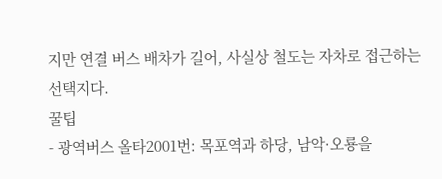지만 연결 버스 배차가 길어, 사실상 철도는 자차로 접근하는 선택지다.
꿀팁
- 광역버스 올타2001번: 목포역과 하당, 남악·오룡을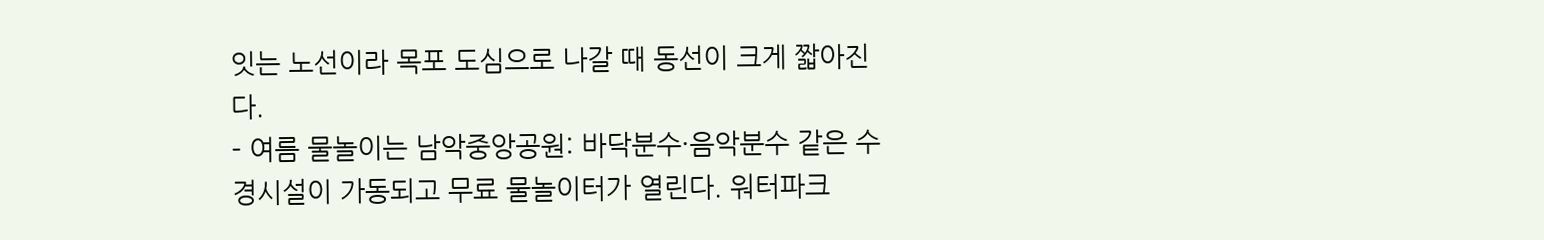잇는 노선이라 목포 도심으로 나갈 때 동선이 크게 짧아진다.
- 여름 물놀이는 남악중앙공원: 바닥분수·음악분수 같은 수경시설이 가동되고 무료 물놀이터가 열린다. 워터파크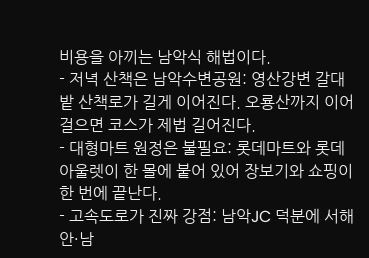비용을 아끼는 남악식 해법이다.
- 저녁 산책은 남악수변공원: 영산강변 갈대밭 산책로가 길게 이어진다. 오룡산까지 이어 걸으면 코스가 제법 길어진다.
- 대형마트 원정은 불필요: 롯데마트와 롯데아울렛이 한 몰에 붙어 있어 장보기와 쇼핑이 한 번에 끝난다.
- 고속도로가 진짜 강점: 남악JC 덕분에 서해안·남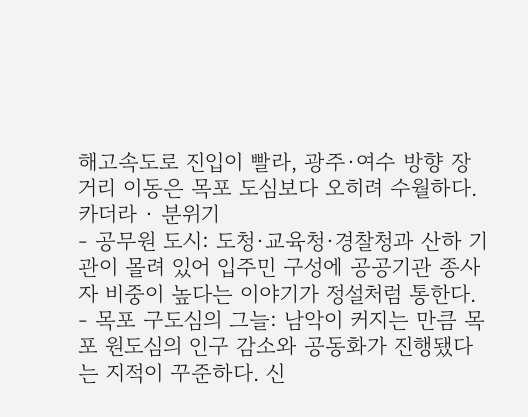해고속도로 진입이 빨라, 광주·여수 방향 장거리 이동은 목포 도심보다 오히려 수월하다.
카더라 · 분위기
- 공무원 도시: 도청·교육청·경찰청과 산하 기관이 몰려 있어 입주민 구성에 공공기관 종사자 비중이 높다는 이야기가 정설처럼 통한다.
- 목포 구도심의 그늘: 남악이 커지는 만큼 목포 원도심의 인구 감소와 공동화가 진행됐다는 지적이 꾸준하다. 신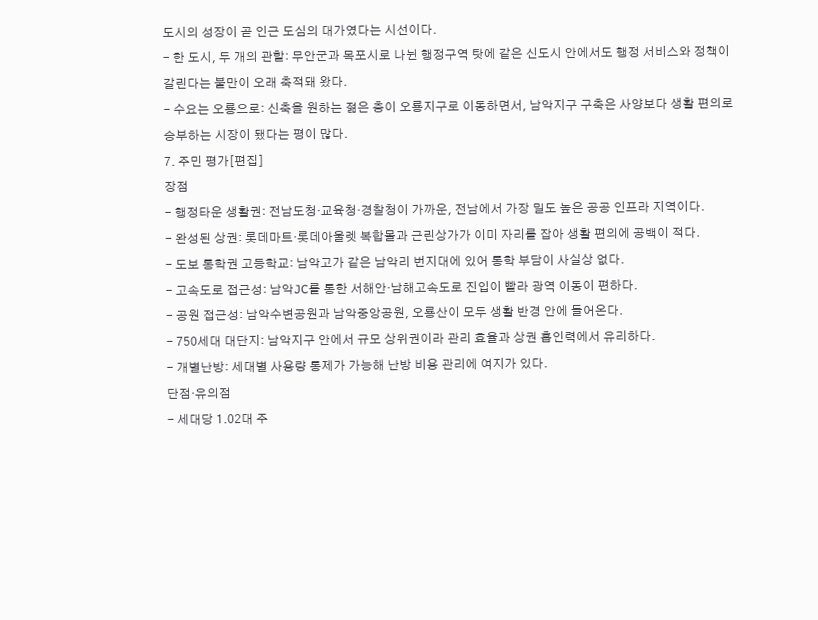도시의 성장이 곧 인근 도심의 대가였다는 시선이다.
- 한 도시, 두 개의 관할: 무안군과 목포시로 나뉜 행정구역 탓에 같은 신도시 안에서도 행정 서비스와 정책이 갈린다는 불만이 오래 축적돼 왔다.
- 수요는 오룡으로: 신축을 원하는 젊은 층이 오룡지구로 이동하면서, 남악지구 구축은 사양보다 생활 편의로 승부하는 시장이 됐다는 평이 많다.
7. 주민 평가[편집]
장점
- 행정타운 생활권: 전남도청·교육청·경찰청이 가까운, 전남에서 가장 밀도 높은 공공 인프라 지역이다.
- 완성된 상권: 롯데마트·롯데아울렛 복합몰과 근린상가가 이미 자리를 잡아 생활 편의에 공백이 적다.
- 도보 통학권 고등학교: 남악고가 같은 남악리 번지대에 있어 통학 부담이 사실상 없다.
- 고속도로 접근성: 남악JC를 통한 서해안·남해고속도로 진입이 빨라 광역 이동이 편하다.
- 공원 접근성: 남악수변공원과 남악중앙공원, 오룡산이 모두 생활 반경 안에 들어온다.
- 750세대 대단지: 남악지구 안에서 규모 상위권이라 관리 효율과 상권 흡인력에서 유리하다.
- 개별난방: 세대별 사용량 통제가 가능해 난방 비용 관리에 여지가 있다.
단점·유의점
- 세대당 1.02대 주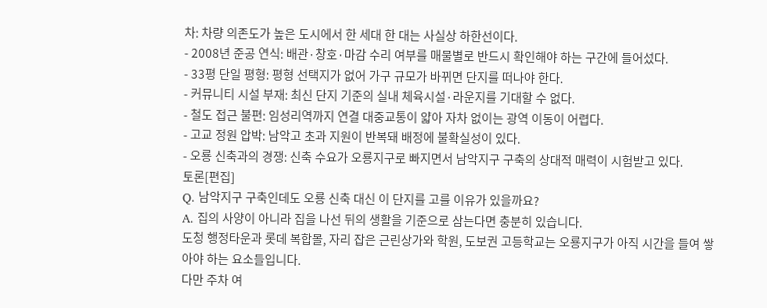차: 차량 의존도가 높은 도시에서 한 세대 한 대는 사실상 하한선이다.
- 2008년 준공 연식: 배관·창호·마감 수리 여부를 매물별로 반드시 확인해야 하는 구간에 들어섰다.
- 33평 단일 평형: 평형 선택지가 없어 가구 규모가 바뀌면 단지를 떠나야 한다.
- 커뮤니티 시설 부재: 최신 단지 기준의 실내 체육시설·라운지를 기대할 수 없다.
- 철도 접근 불편: 임성리역까지 연결 대중교통이 얇아 자차 없이는 광역 이동이 어렵다.
- 고교 정원 압박: 남악고 초과 지원이 반복돼 배정에 불확실성이 있다.
- 오룡 신축과의 경쟁: 신축 수요가 오룡지구로 빠지면서 남악지구 구축의 상대적 매력이 시험받고 있다.
토론[편집]
Q. 남악지구 구축인데도 오룡 신축 대신 이 단지를 고를 이유가 있을까요?
A. 집의 사양이 아니라 집을 나선 뒤의 생활을 기준으로 삼는다면 충분히 있습니다.
도청 행정타운과 롯데 복합몰, 자리 잡은 근린상가와 학원, 도보권 고등학교는 오룡지구가 아직 시간을 들여 쌓아야 하는 요소들입니다.
다만 주차 여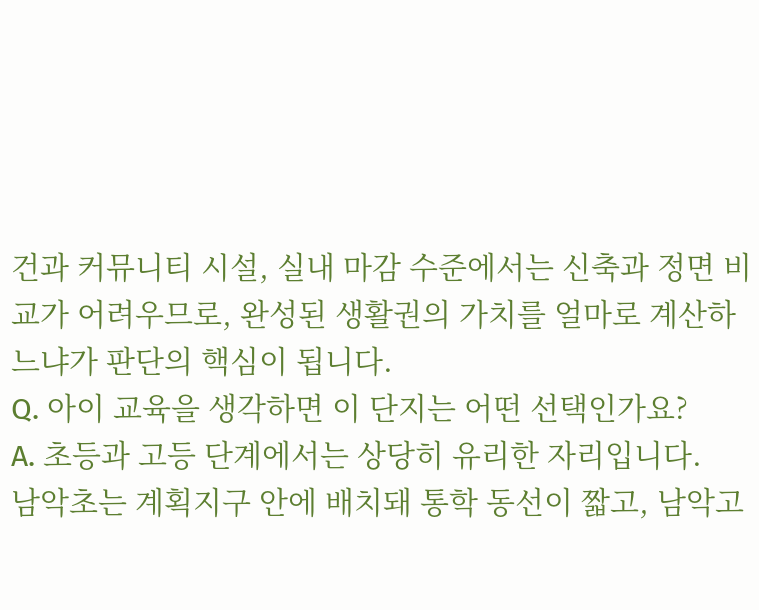건과 커뮤니티 시설, 실내 마감 수준에서는 신축과 정면 비교가 어려우므로, 완성된 생활권의 가치를 얼마로 계산하느냐가 판단의 핵심이 됩니다.
Q. 아이 교육을 생각하면 이 단지는 어떤 선택인가요?
A. 초등과 고등 단계에서는 상당히 유리한 자리입니다.
남악초는 계획지구 안에 배치돼 통학 동선이 짧고, 남악고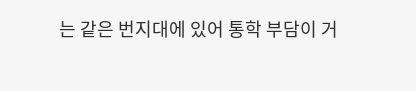는 같은 번지대에 있어 통학 부담이 거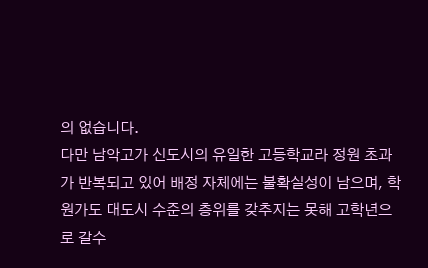의 없습니다.
다만 남악고가 신도시의 유일한 고등학교라 정원 초과가 반복되고 있어 배정 자체에는 불확실성이 남으며, 학원가도 대도시 수준의 층위를 갖추지는 못해 고학년으로 갈수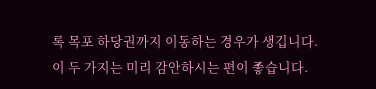록 목포 하당권까지 이동하는 경우가 생깁니다.
이 두 가지는 미리 감안하시는 편이 좋습니다.